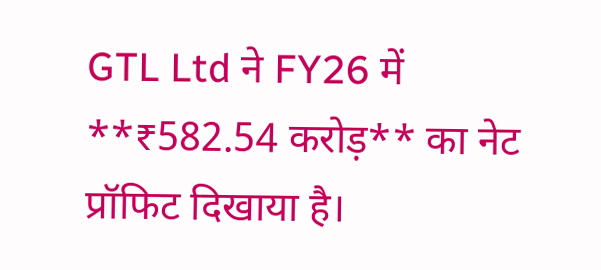GTL Ltd ने FY26 में **₹582.54 करोड़** का नेट प्रॉफिट दिखाया है।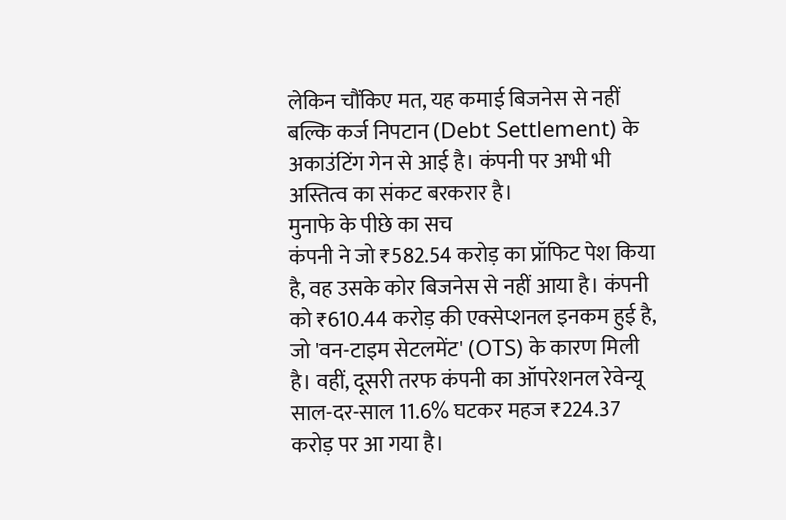लेकिन चौंकिए मत, यह कमाई बिजनेस से नहीं बल्कि कर्ज निपटान (Debt Settlement) के अकाउंटिंग गेन से आई है। कंपनी पर अभी भी अस्तित्व का संकट बरकरार है।
मुनाफे के पीछे का सच
कंपनी ने जो ₹582.54 करोड़ का प्रॉफिट पेश किया है, वह उसके कोर बिजनेस से नहीं आया है। कंपनी को ₹610.44 करोड़ की एक्सेप्शनल इनकम हुई है, जो 'वन-टाइम सेटलमेंट' (OTS) के कारण मिली है। वहीं, दूसरी तरफ कंपनी का ऑपरेशनल रेवेन्यू साल-दर-साल 11.6% घटकर महज ₹224.37 करोड़ पर आ गया है।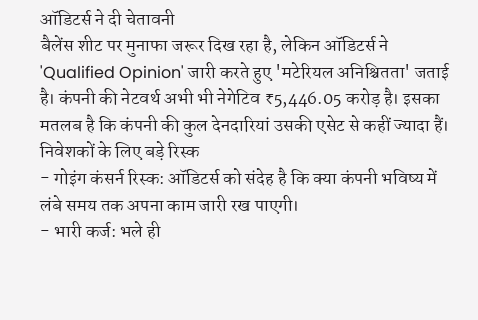ऑडिटर्स ने दी चेतावनी
बैलेंस शीट पर मुनाफा जरूर दिख रहा है, लेकिन ऑडिटर्स ने 'Qualified Opinion' जारी करते हुए 'मटेरियल अनिश्चितता' जताई है। कंपनी की नेटवर्थ अभी भी नेगेटिव ₹5,446.05 करोड़ है। इसका मतलब है कि कंपनी की कुल देनदारियां उसकी एसेट से कहीं ज्यादा हैं।
निवेशकों के लिए बड़े रिस्क
- गोइंग कंसर्न रिस्क: ऑडिटर्स को संदेह है कि क्या कंपनी भविष्य में लंबे समय तक अपना काम जारी रख पाएगी।
- भारी कर्ज: भले ही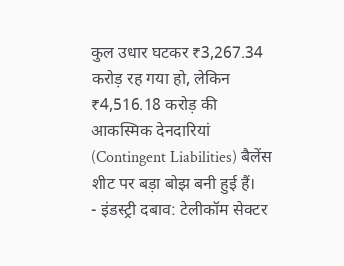कुल उधार घटकर ₹3,267.34 करोड़ रह गया हो, लेकिन ₹4,516.18 करोड़ की आकस्मिक देनदारियां (Contingent Liabilities) बैलेंस शीट पर बड़ा बोझ बनी हुई हैं।
- इंडस्ट्री दबाव: टेलीकॉम सेक्टर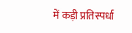में कड़ी प्रतिस्पर्धा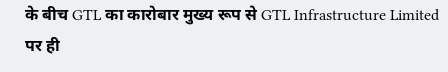के बीच GTL का कारोबार मुख्य रूप से GTL Infrastructure Limited पर ही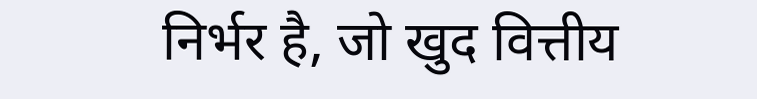निर्भर है, जो खुद वित्तीय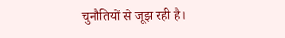चुनौतियों से जूझ रही है।